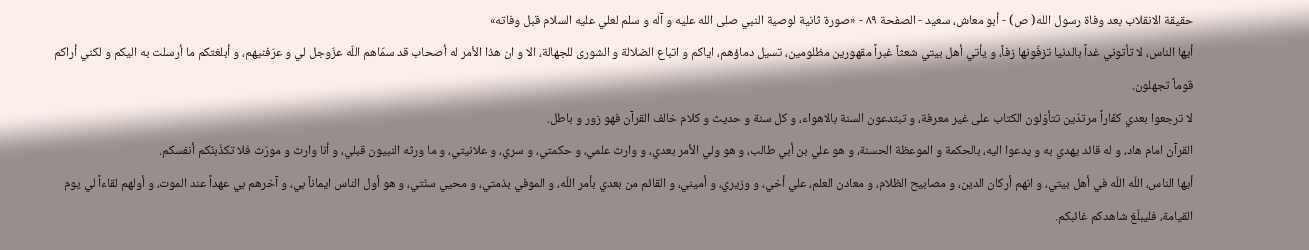حقيقة الانقلاب بعد وفاة رسول الله( ص) - أبو معاش، سعيد - الصفحة ٨٩ - «صورة ثانية لوصية النبي صلى الله عليه و آله و سلم لعلي عليه السلام قبل وفاته»
أيها الناس، لا تأتوني غداً بالدنيا تزفّونها زفاً، و يأتي أهل بيتي شعثاً غبراً مقهورين مظلومين، تسيل دماؤهم، اياكم و اتباع الضلالة و الشورى للجهالة، الا و ان هذا الأمر له أصحاب قد سمّاهم اللّه عزّوجل لي و عرّفنيهم، و أبلغتكم ما أرسلت به اليكم و لكني أراكم قوماً تجهلون.
لا ترجعوا بعدي كفّاراً مرتدّين تتأوّلون الكتاب على غير معرفة، و تبتدعون السنة بالاهواء، و كل سنة و حديث و كلام خالف القرآن فهو زور و باطل.
القرآن امام هاد، و له قائد يهدي به و يدعوا اليه، بالحكمة و الموعظة الحسنة، و هو علي بن أبي طالب، و هو ولي الأمر بعدي، و وارث علمي، و حكمتي، و سري، و علانيتي، و ما ورثه النبيون قبلي، و أنا وارث و مورّث فلا تكذّبنّكم أنفسكم.
أيها الناس، اللّه اللّه في أهل بيتي، و انهم أركان الدين، و مصابيح الظلام، و معادن العلم، علي أخي، و وزيري، و أميني، و القائم من بعدي بأمر اللّه، و الموفي بذمتي، و محيي سنّتي، و هو أول الناس ايماناً بي، و آخرهم بي عهداً عند الموت، و أولهم لقاءاً لي يوم القيامة، فليبلّغ شاهدكم غائبكم.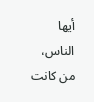أيها الناس، من كانت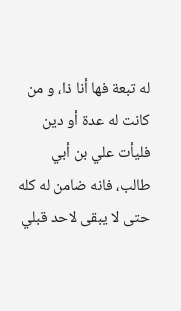له تبعة فها أنا ذا، و من كانت له عدة أو دين فليأت علي بن أبي طالب، فانه ضامن له كله حتى لا يبقى لاحد قبلي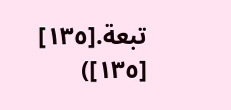تبعة.[١٣٥]
[١٣٥])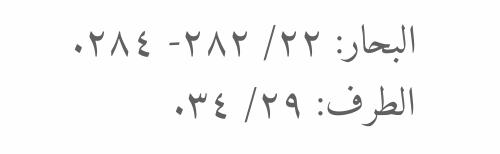البحار: ٢٢/ ٢٨٢- ٢٨٤.
الطرف: ٢٩/ ٣٤.